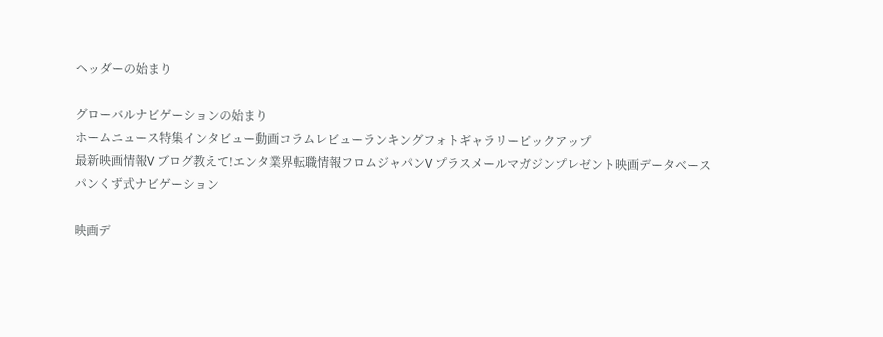ヘッダーの始まり

グローバルナビゲーションの始まり
ホームニュース特集インタビュー動画コラムレビューランキングフォトギャラリーピックアップ
最新映画情報V ブログ教えて!エンタ業界転職情報フロムジャパンV プラスメールマガジンプレゼント映画データベース
パンくず式ナビゲーション

映画デ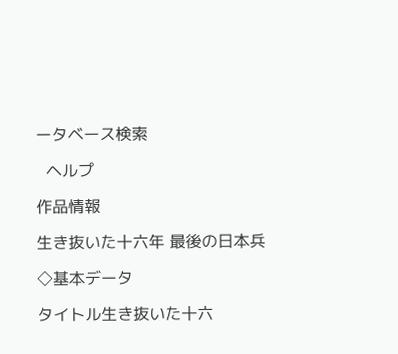ータベース検索

  ヘルプ

作品情報

生き抜いた十六年 最後の日本兵

◇基本データ

タイトル生き抜いた十六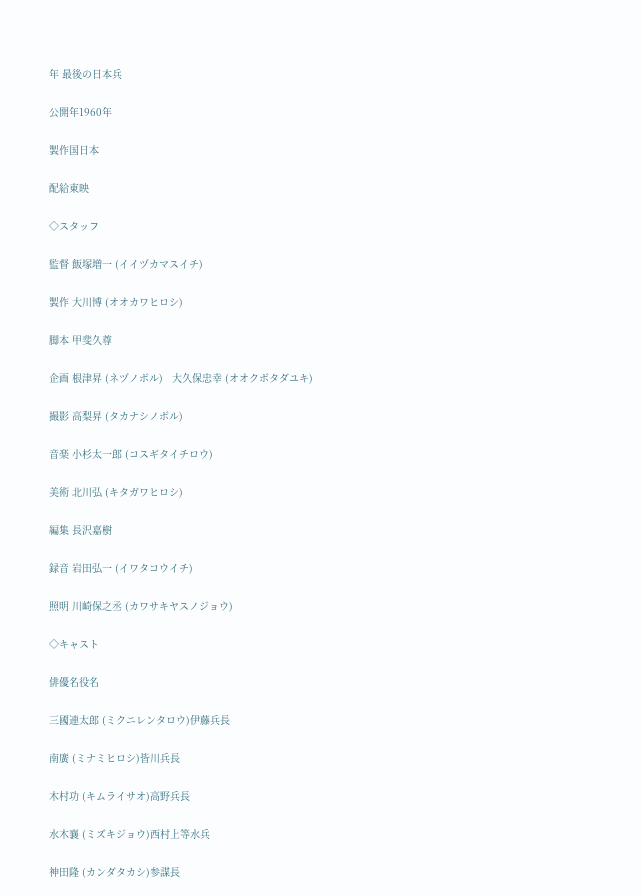年 最後の日本兵

公開年1960年

製作国日本

配給東映

◇スタッフ

監督 飯塚増一 (イイヅカマスイチ)

製作 大川博 (オオカワヒロシ)

脚本 甲斐久尊

企画 根津昇 (ネヅノボル)   大久保忠幸 (オオクボタダユキ)

撮影 高梨昇 (タカナシノボル)

音楽 小杉太一郎 (コスギタイチロウ)

美術 北川弘 (キタガワヒロシ)

編集 長沢嘉樹

録音 岩田弘一 (イワタコウイチ)

照明 川崎保之丞 (カワサキヤスノジョウ)

◇キャスト

俳優名役名

三國連太郎 (ミクニレンタロウ)伊藤兵長

南廣 (ミナミヒロシ)皆川兵長

木村功 (キムライサオ)高野兵長

水木襄 (ミズキジョウ)西村上等水兵

神田隆 (カンダタカシ)参謀長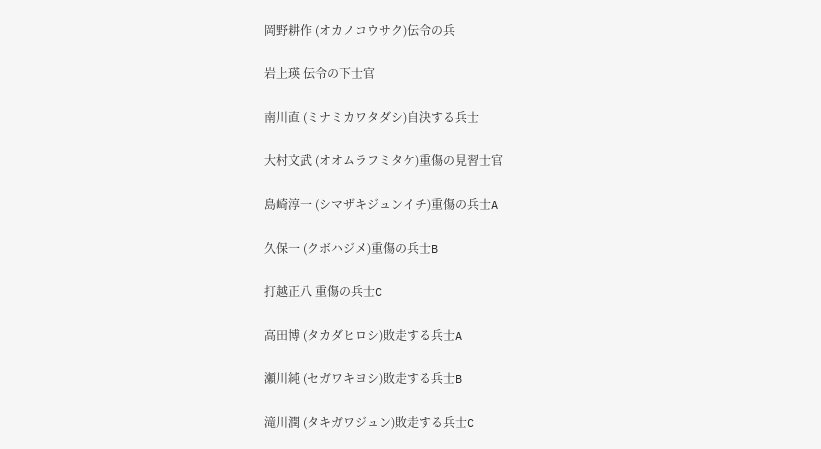岡野耕作 (オカノコウサク)伝令の兵

岩上瑛 伝令の下士官

南川直 (ミナミカワタダシ)自決する兵士

大村文武 (オオムラフミタケ)重傷の見習士官

島崎淳一 (シマザキジュンイチ)重傷の兵士A

久保一 (クボハジメ)重傷の兵士B

打越正八 重傷の兵士C

高田博 (タカダヒロシ)敗走する兵士A

瀬川純 (セガワキヨシ)敗走する兵士B

滝川潤 (タキガワジュン)敗走する兵士C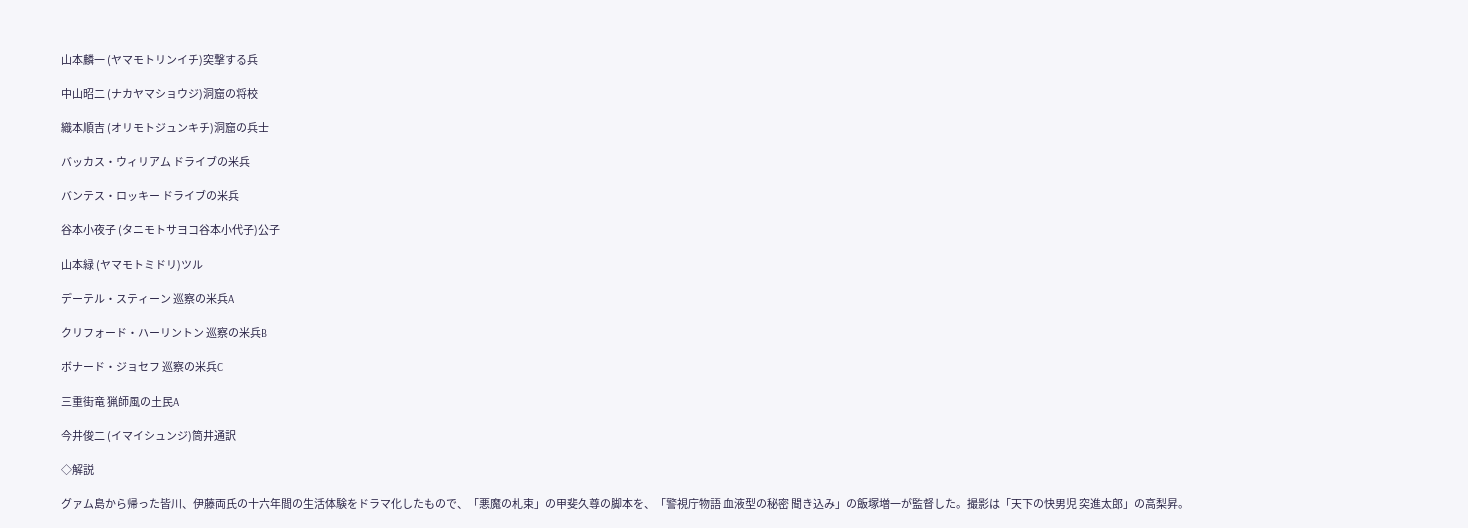山本麟一 (ヤマモトリンイチ)突撃する兵

中山昭二 (ナカヤマショウジ)洞窟の将校

織本順吉 (オリモトジュンキチ)洞窟の兵士

バッカス・ウィリアム ドライブの米兵

バンテス・ロッキー ドライブの米兵

谷本小夜子 (タニモトサヨコ谷本小代子)公子

山本緑 (ヤマモトミドリ)ツル

デーテル・スティーン 巡察の米兵A

クリフォード・ハーリントン 巡察の米兵B

ボナード・ジョセフ 巡察の米兵C

三重街竜 猟師風の土民A

今井俊二 (イマイシュンジ)筒井通訳

◇解説

グァム島から帰った皆川、伊藤両氏の十六年間の生活体験をドラマ化したもので、「悪魔の札束」の甲斐久尊の脚本を、「警視庁物語 血液型の秘密 聞き込み」の飯塚増一が監督した。撮影は「天下の快男児 突進太郎」の高梨昇。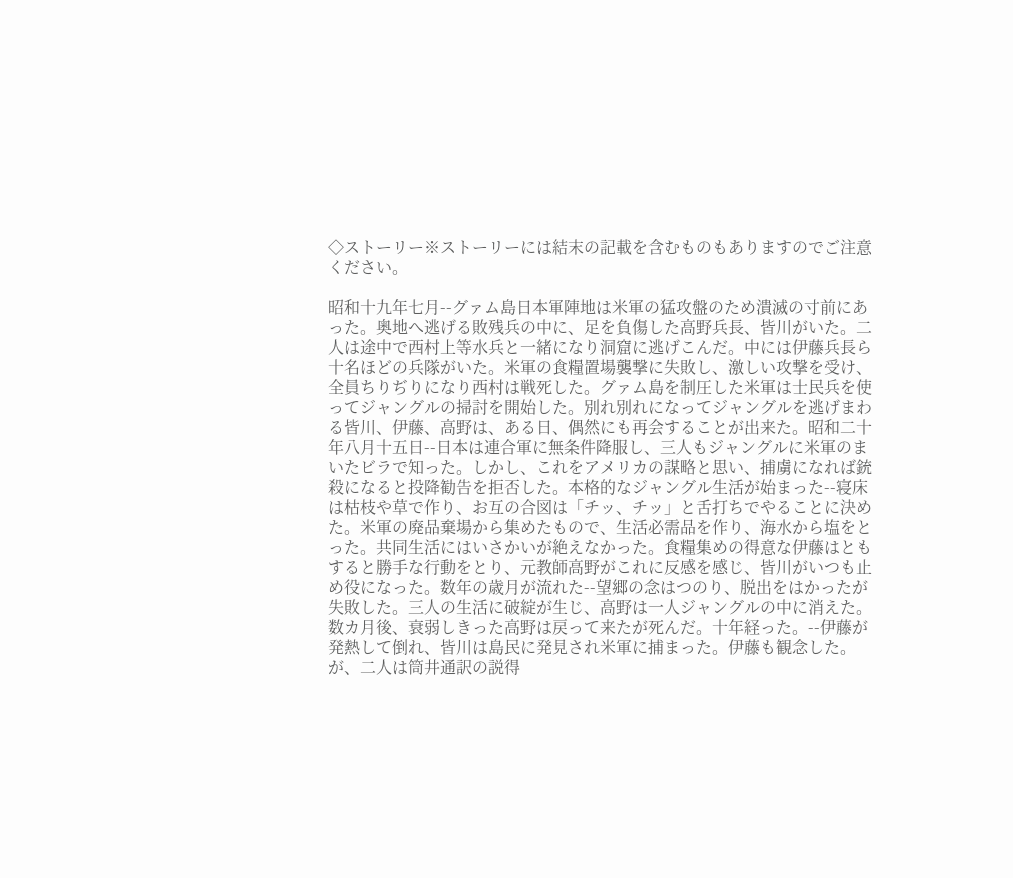◇ストーリー※ストーリーには結末の記載を含むものもありますのでご注意ください。

昭和十九年七月--グァム島日本軍陣地は米軍の猛攻盤のため潰滅の寸前にあった。奥地へ逃げる敗残兵の中に、足を負傷した高野兵長、皆川がいた。二人は途中で西村上等水兵と一緒になり洞窟に逃げこんだ。中には伊藤兵長ら十名ほどの兵隊がいた。米軍の食糧置場襲撃に失敗し、激しい攻撃を受け、全員ちりぢりになり西村は戦死した。グァム島を制圧した米軍は士民兵を使ってジャングルの掃討を開始した。別れ別れになってジャングルを逃げまわる皆川、伊藤、高野は、ある日、偶然にも再会することが出来た。昭和二十年八月十五日--日本は連合軍に無条件降服し、三人もジャングルに米軍のまいたビラで知った。しかし、これをアメリカの謀略と思い、捕虜になれば銃殺になると投降勧告を拒否した。本格的なジャングル生活が始まった--寝床は枯枝や草で作り、お互の合図は「チッ、チッ」と舌打ちでやることに決めた。米軍の廃品棄場から集めたもので、生活必需品を作り、海水から塩をとった。共同生活にはいさかいが絶えなかった。食糧集めの得意な伊藤はともすると勝手な行動をとり、元教師高野がこれに反感を感じ、皆川がいつも止め役になった。数年の歳月が流れた--望郷の念はつのり、脱出をはかったが失敗した。三人の生活に破綻が生じ、高野は一人ジャングルの中に消えた。数カ月後、衰弱しきった高野は戻って来たが死んだ。十年経った。--伊藤が発熱して倒れ、皆川は島民に発見され米軍に捕まった。伊藤も観念した。が、二人は筒井通訳の説得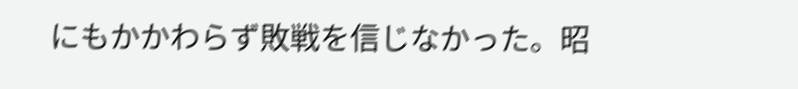にもかかわらず敗戦を信じなかった。昭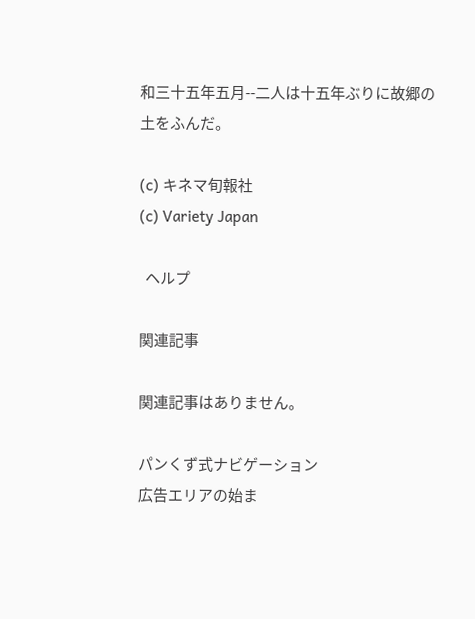和三十五年五月--二人は十五年ぶりに故郷の土をふんだ。

(c) キネマ旬報社
(c) Variety Japan

  ヘルプ

関連記事

関連記事はありません。

パンくず式ナビゲーション
広告エリアの始ま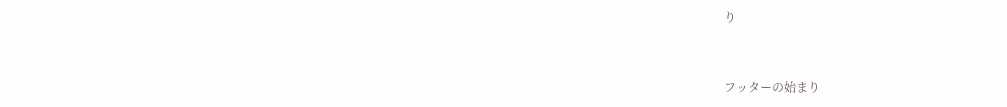り


フッターの始まり